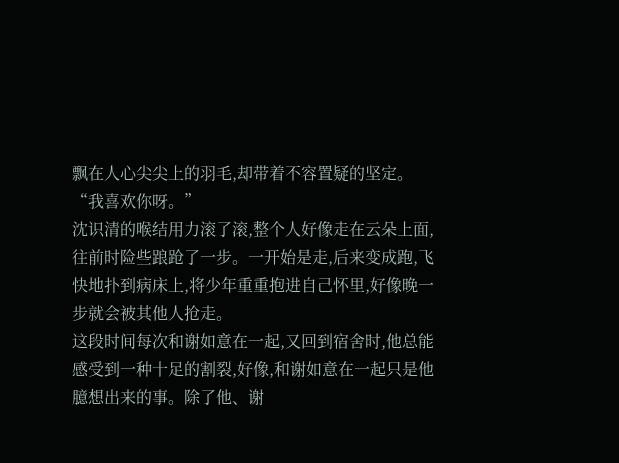飘在人心尖尖上的羽毛,却带着不容置疑的坚定。
“我喜欢你呀。”
沈识清的喉结用力滚了滚,整个人好像走在云朵上面,往前时险些踉跄了一步。一开始是走,后来变成跑,飞快地扑到病床上,将少年重重抱进自己怀里,好像晚一步就会被其他人抢走。
这段时间每次和谢如意在一起,又回到宿舍时,他总能感受到一种十足的割裂,好像,和谢如意在一起只是他臆想出来的事。除了他、谢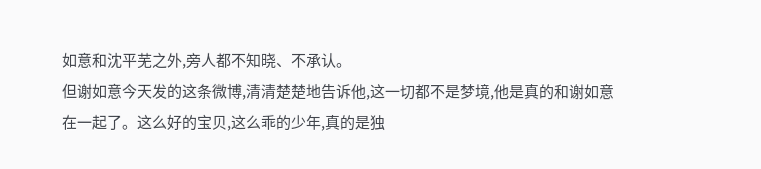如意和沈平芜之外,旁人都不知晓、不承认。
但谢如意今天发的这条微博,清清楚楚地告诉他,这一切都不是梦境,他是真的和谢如意在一起了。这么好的宝贝,这么乖的少年,真的是独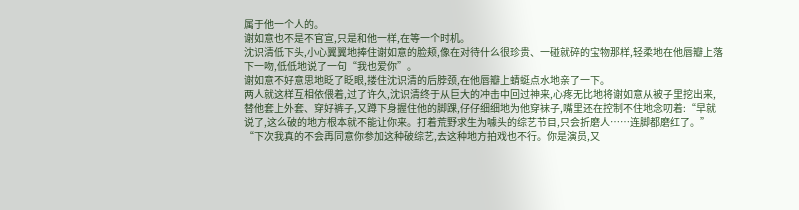属于他一个人的。
谢如意也不是不官宣,只是和他一样,在等一个时机。
沈识清低下头,小心翼翼地捧住谢如意的脸颊,像在对待什么很珍贵、一碰就碎的宝物那样,轻柔地在他唇瓣上落下一吻,低低地说了一句“我也爱你”。
谢如意不好意思地眨了眨眼,搂住沈识清的后脖颈,在他唇瓣上蜻蜓点水地亲了一下。
两人就这样互相依偎着,过了许久,沈识清终于从巨大的冲击中回过神来,心疼无比地将谢如意从被子里挖出来,替他套上外套、穿好裤子,又蹲下身握住他的脚踝,仔仔细细地为他穿袜子,嘴里还在控制不住地念叨着:“早就说了,这么破的地方根本就不能让你来。打着荒野求生为噱头的综艺节目,只会折磨人……连脚都磨红了。”
“下次我真的不会再同意你参加这种破综艺,去这种地方拍戏也不行。你是演员,又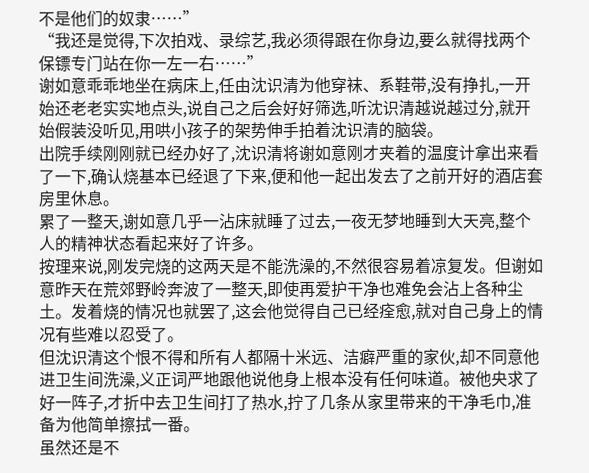不是他们的奴隶……”
“我还是觉得,下次拍戏、录综艺,我必须得跟在你身边,要么就得找两个保镖专门站在你一左一右……”
谢如意乖乖地坐在病床上,任由沈识清为他穿袜、系鞋带,没有挣扎,一开始还老老实实地点头,说自己之后会好好筛选,听沈识清越说越过分,就开始假装没听见,用哄小孩子的架势伸手拍着沈识清的脑袋。
出院手续刚刚就已经办好了,沈识清将谢如意刚才夹着的温度计拿出来看了一下,确认烧基本已经退了下来,便和他一起出发去了之前开好的酒店套房里休息。
累了一整天,谢如意几乎一沾床就睡了过去,一夜无梦地睡到大天亮,整个人的精神状态看起来好了许多。
按理来说,刚发完烧的这两天是不能洗澡的,不然很容易着凉复发。但谢如意昨天在荒郊野岭奔波了一整天,即使再爱护干净也难免会沾上各种尘土。发着烧的情况也就罢了,这会他觉得自己已经痊愈,就对自己身上的情况有些难以忍受了。
但沈识清这个恨不得和所有人都隔十米远、洁癖严重的家伙,却不同意他进卫生间洗澡,义正词严地跟他说他身上根本没有任何味道。被他央求了好一阵子,才折中去卫生间打了热水,拧了几条从家里带来的干净毛巾,准备为他简单擦拭一番。
虽然还是不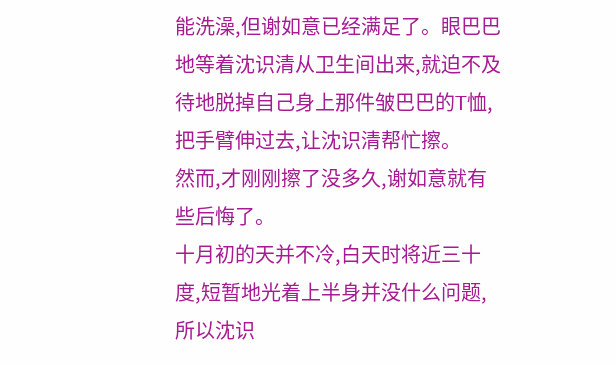能洗澡,但谢如意已经满足了。眼巴巴地等着沈识清从卫生间出来,就迫不及待地脱掉自己身上那件皱巴巴的T恤,把手臂伸过去,让沈识清帮忙擦。
然而,才刚刚擦了没多久,谢如意就有些后悔了。
十月初的天并不冷,白天时将近三十度,短暂地光着上半身并没什么问题,所以沈识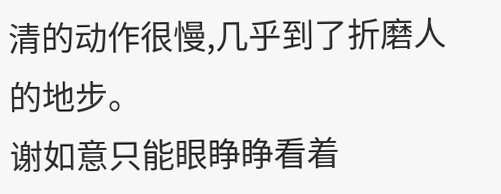清的动作很慢,几乎到了折磨人的地步。
谢如意只能眼睁睁看着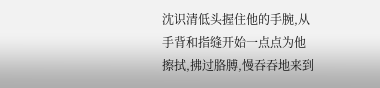沈识清低头握住他的手腕,从手背和指缝开始一点点为他擦拭,拂过胳膊,慢吞吞地来到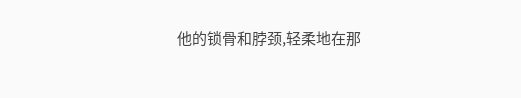他的锁骨和脖颈,轻柔地在那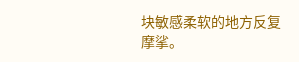块敏感柔软的地方反复摩挲。